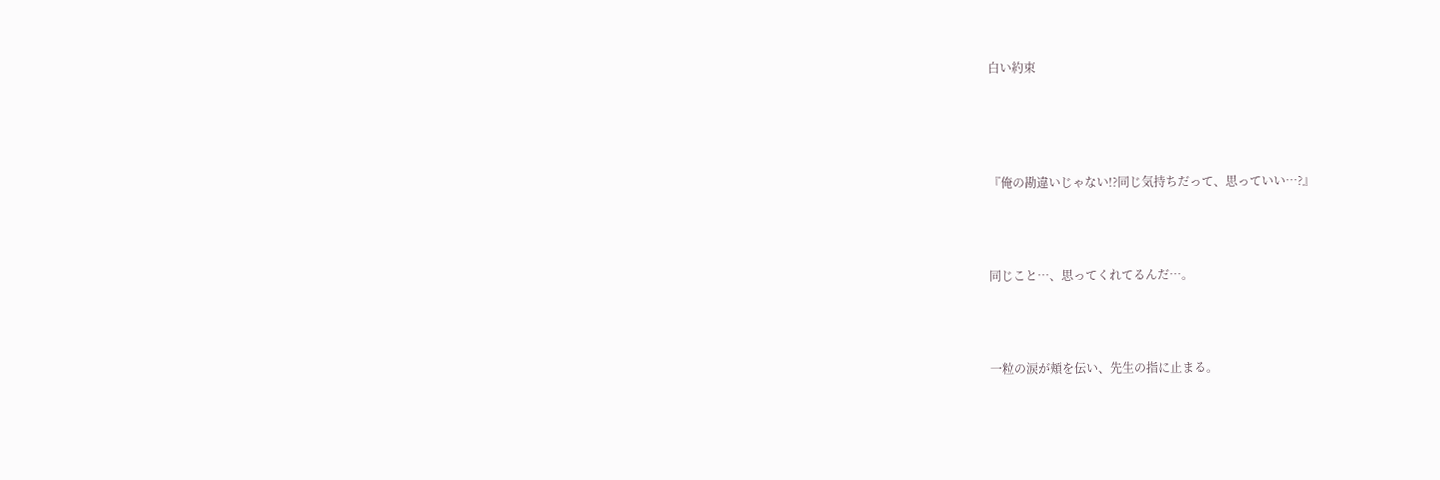白い約束




『俺の勘違いじゃない!?同じ気持ちだって、思っていい…?』



同じこと…、思ってくれてるんだ…。



一粒の涙が頬を伝い、先生の指に止まる。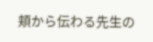頬から伝わる先生の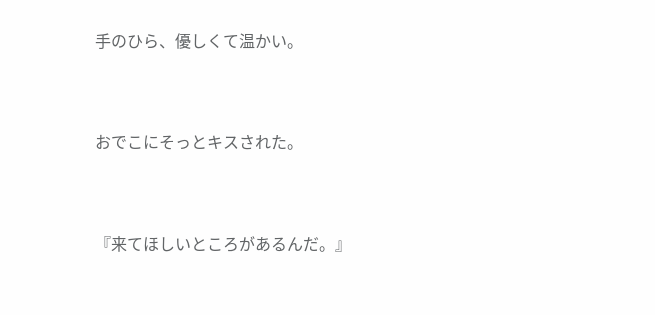手のひら、優しくて温かい。



おでこにそっとキスされた。



『来てほしいところがあるんだ。』